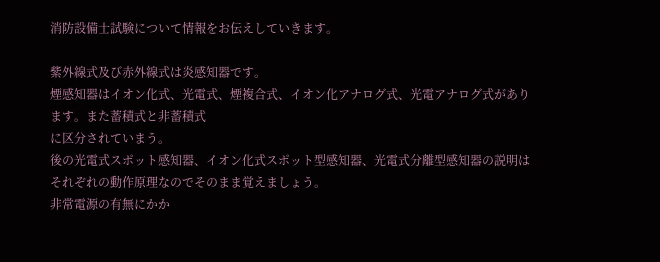消防設備士試験について情報をお伝えしていきます。

紫外線式及び赤外線式は炎感知器です。
煙感知器はイオン化式、光電式、煙複合式、イオン化アナログ式、光電アナログ式があります。また蓄積式と非蓄積式
に区分されていまう。
後の光電式スポット感知器、イオン化式スポット型感知器、光電式分離型感知器の説明はそれぞれの動作原理なのでそのまま覚えましょう。
非常電源の有無にかか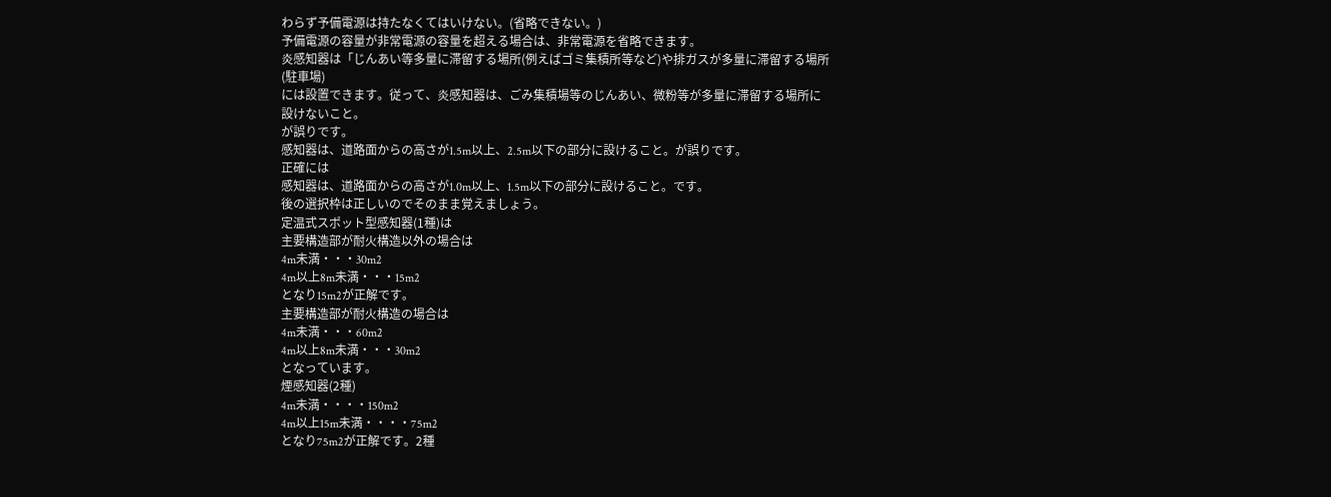わらず予備電源は持たなくてはいけない。(省略できない。)
予備電源の容量が非常電源の容量を超える場合は、非常電源を省略できます。
炎感知器は「じんあい等多量に滞留する場所(例えばゴミ集積所等など)や排ガスが多量に滞留する場所(駐車場)
には設置できます。従って、炎感知器は、ごみ集積場等のじんあい、微粉等が多量に滞留する場所に設けないこと。
が誤りです。
感知器は、道路面からの高さが1.5m以上、2.5m以下の部分に設けること。が誤りです。
正確には
感知器は、道路面からの高さが1.0m以上、1.5m以下の部分に設けること。です。
後の選択枠は正しいのでそのまま覚えましょう。
定温式スポット型感知器(1種)は
主要構造部が耐火構造以外の場合は
4m未満・・・30m2
4m以上8m未満・・・15m2
となり15m2が正解です。
主要構造部が耐火構造の場合は
4m未満・・・60m2
4m以上8m未満・・・30m2
となっています。
煙感知器(2種)
4m未満・・・・150m2
4m以上15m未満・・・・75m2
となり75m2が正解です。2種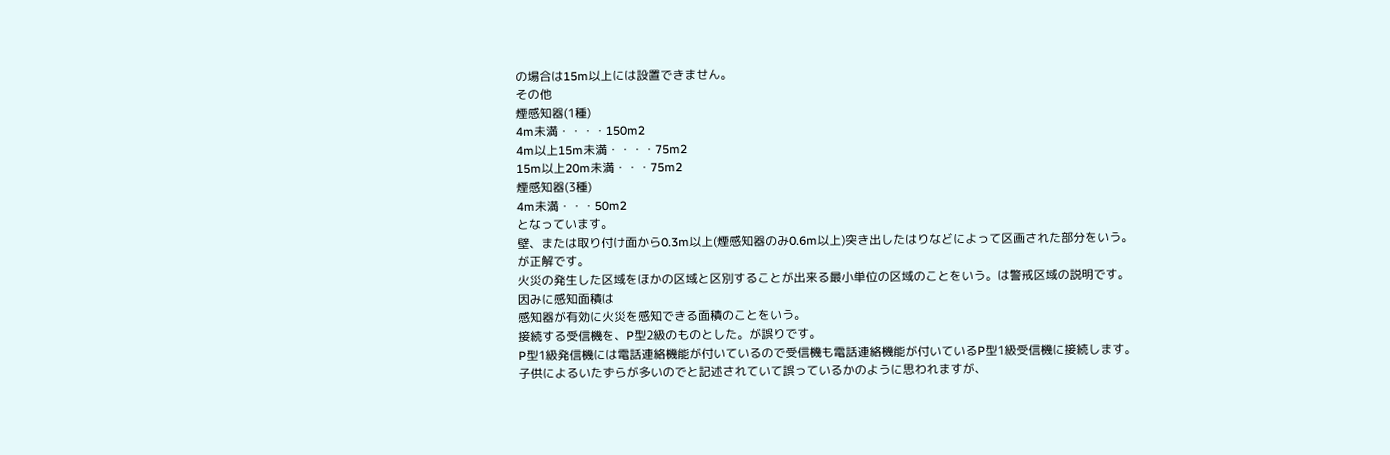の場合は15m以上には設置できません。
その他
煙感知器(1種)
4m未満・・・・150m2
4m以上15m未満・・・・75m2
15m以上20m未満・・・75m2
煙感知器(3種)
4m未満・・・50m2
となっています。
壁、または取り付け面から0.3m以上(煙感知器のみ0.6m以上)突き出したはりなどによって区画された部分をいう。
が正解です。
火災の発生した区域をほかの区域と区別することが出来る最小単位の区域のことをいう。は警戒区域の説明です。
因みに感知面積は
感知器が有効に火災を感知できる面積のことをいう。
接続する受信機を、P型2級のものとした。が誤りです。
P型1級発信機には電話連絡機能が付いているので受信機も電話連絡機能が付いているP型1級受信機に接続します。
子供によるいたずらが多いのでと記述されていて誤っているかのように思われますが、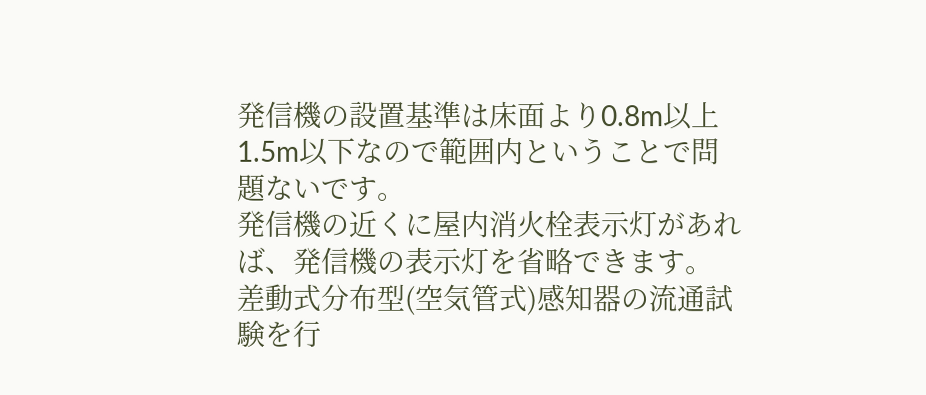発信機の設置基準は床面より0.8m以上1.5m以下なので範囲内ということで問題ないです。
発信機の近くに屋内消火栓表示灯があれば、発信機の表示灯を省略できます。
差動式分布型(空気管式)感知器の流通試験を行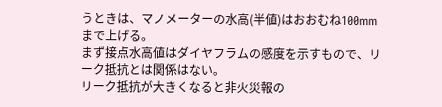うときは、マノメーターの水高(半値)はおおむね100mmまで上げる。
まず接点水高値はダイヤフラムの感度を示すもので、リーク抵抗とは関係はない。
リーク抵抗が大きくなると非火災報の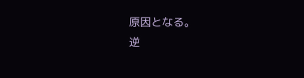原因となる。
逆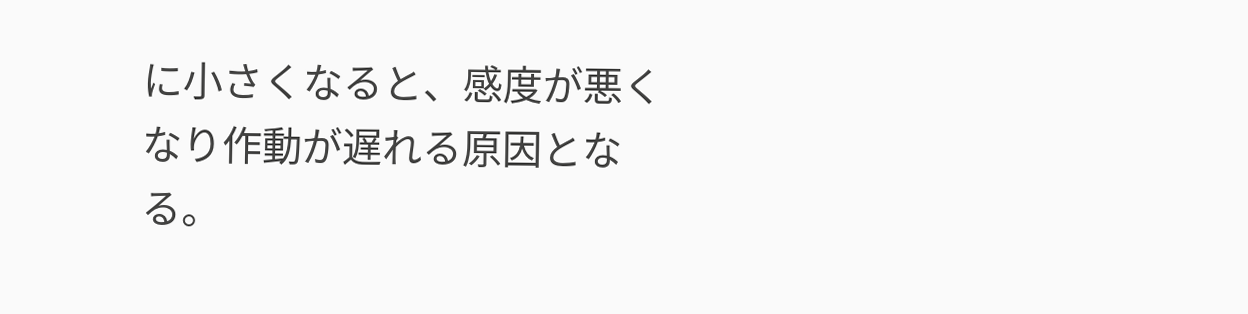に小さくなると、感度が悪くなり作動が遅れる原因となる。